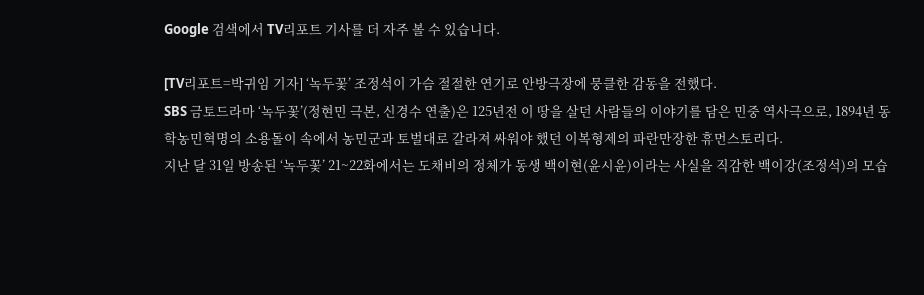Google 검색에서 TV리포트 기사를 더 자주 볼 수 있습니다.

[TV리포트=박귀임 기자] ‘녹두꽃’ 조정석이 가슴 절절한 연기로 안방극장에 뭉클한 감동을 전했다.
SBS 금토드라마 ‘녹두꽃’(정현민 극본, 신경수 연출)은 125년전 이 땅을 살던 사람들의 이야기를 담은 민중 역사극으로, 1894년 동학농민혁명의 소용돌이 속에서 농민군과 토벌대로 갈라져 싸워야 했던 이복형제의 파란만장한 휴먼스토리다.
지난 달 31일 방송된 ‘녹두꽃’ 21~22화에서는 도채비의 정체가 동생 백이현(윤시윤)이라는 사실을 직감한 백이강(조정석)의 모습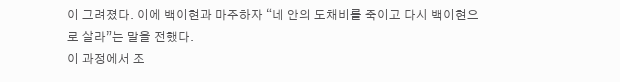이 그려졌다. 이에 백이현과 마주하자 “네 안의 도채비를 죽이고 다시 백이현으로 살라”는 말을 전했다.
이 과정에서 조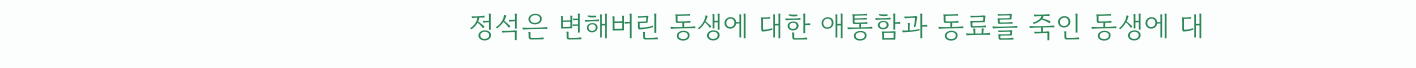정석은 변해버린 동생에 대한 애통함과 동료를 죽인 동생에 대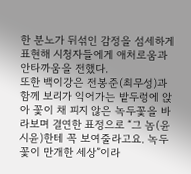한 분노가 뒤섞인 감정을 섬세하게 표현해 시청자들에게 애처로움과 안타까움을 전했다.
또한 백이강은 전봉준(최무성)과 함께 보리가 익어가는 밭두렁에 앉아 꽃이 채 피지 않은 녹두꽃을 바라보며 결연한 표정으로 “그 놈(윤시윤)한테 꼭 보여줄라고요. 녹두꽃이 만개한 세상”이라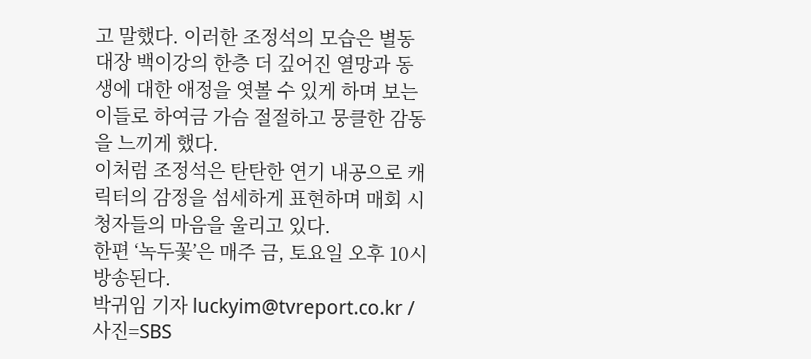고 말했다. 이러한 조정석의 모습은 별동대장 백이강의 한층 더 깊어진 열망과 동생에 대한 애정을 엿볼 수 있게 하며 보는 이들로 하여금 가슴 절절하고 뭉클한 감동을 느끼게 했다.
이처럼 조정석은 탄탄한 연기 내공으로 캐릭터의 감정을 섬세하게 표현하며 매회 시청자들의 마음을 울리고 있다.
한편 ‘녹두꽃’은 매주 금, 토요일 오후 10시 방송된다.
박귀임 기자 luckyim@tvreport.co.kr / 사진=SBS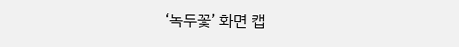‘녹두꽃’ 화면 캡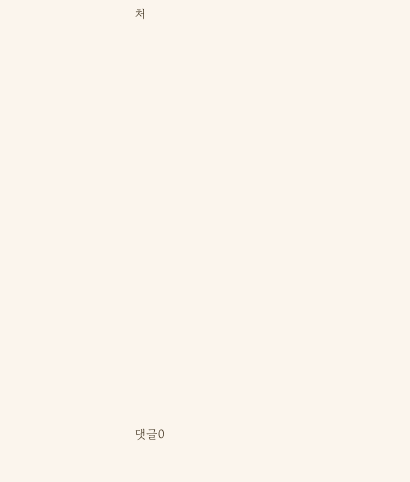처



















댓글0